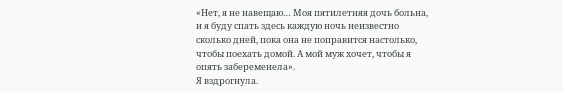«Нет, я не навещаю… Моя пятилетняя дочь больна, и я буду спать здесь каждую ночь неизвестно сколько дней, пока она не поправится настолько, чтобы поехать домой. А мой муж хочет, чтобы я опять забеременела».
Я вздрогнула.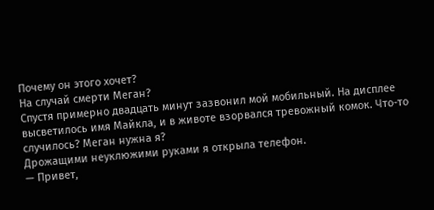Почему он этого хочет?
На случай смерти Меган?
Спустя примерно двадцать минут зазвонил мой мобильный. На дисплее высветилось имя Майкла, и в животе взорвался тревожный комок. Что-то случилось? Меган нужна я?
Дрожащими неуклюжими руками я открыла телефон.
— Привет,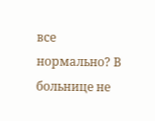все нормально? В больнице не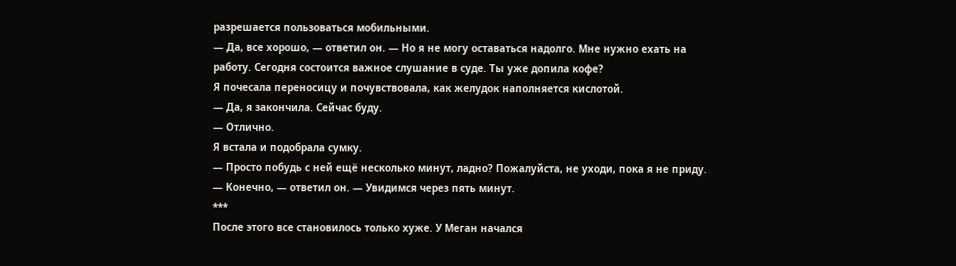разрешается пользоваться мобильными.
— Да, все хорошо, — ответил он. — Но я не могу оставаться надолго. Мне нужно ехать на работу. Сегодня состоится важное слушание в суде. Ты уже допила кофе?
Я почесала переносицу и почувствовала, как желудок наполняется кислотой.
— Да, я закончила. Сейчас буду.
— Отлично.
Я встала и подобрала сумку.
— Просто побудь с ней ещё несколько минут, ладно? Пожалуйста, не уходи, пока я не приду.
— Конечно, — ответил он. — Увидимся через пять минут.
***
После этого все становилось только хуже. У Меган начался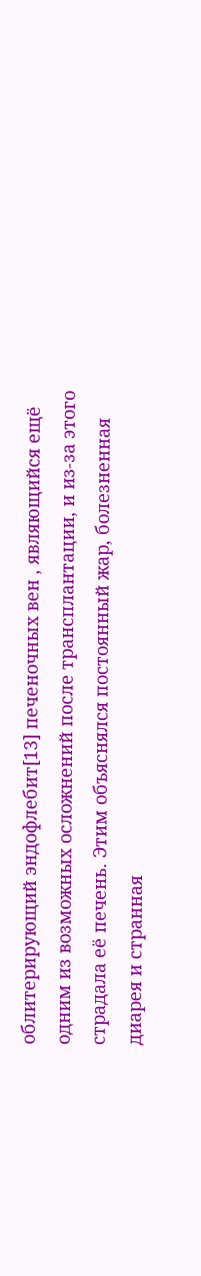облитерирующий эндофлебит[13] печеночных вен , являющийся ещё одним из возможных осложнений после трансплантации, и из-за этого страдала её печень. Этим объяснялся постоянный жар, болезненная диарея и странная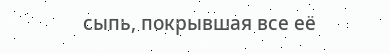сыпь, покрывшая все её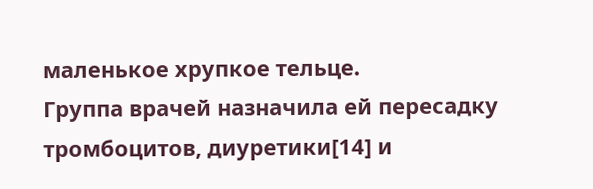маленькое хрупкое тельце.
Группа врачей назначила ей пересадку тромбоцитов, диуретики[14] и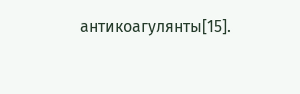антикоагулянты[15].